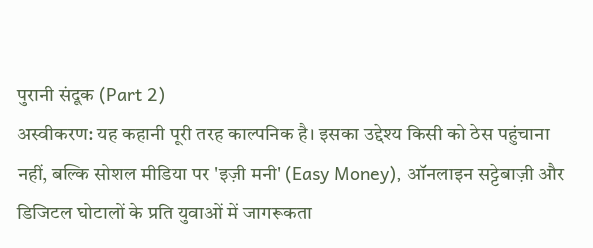पुरानी संदूक (Part 2)
अस्वीकरण: यह कहानी पूरी तरह काल्पनिक है। इसका उद्देश्य किसी को ठेस पहुंचाना नहीं, बल्कि सोशल मीडिया पर 'इज़ी मनी' (Easy Money), ऑनलाइन सट्टेबाज़ी और डिजिटल घोटालों के प्रति युवाओं में जागरूकता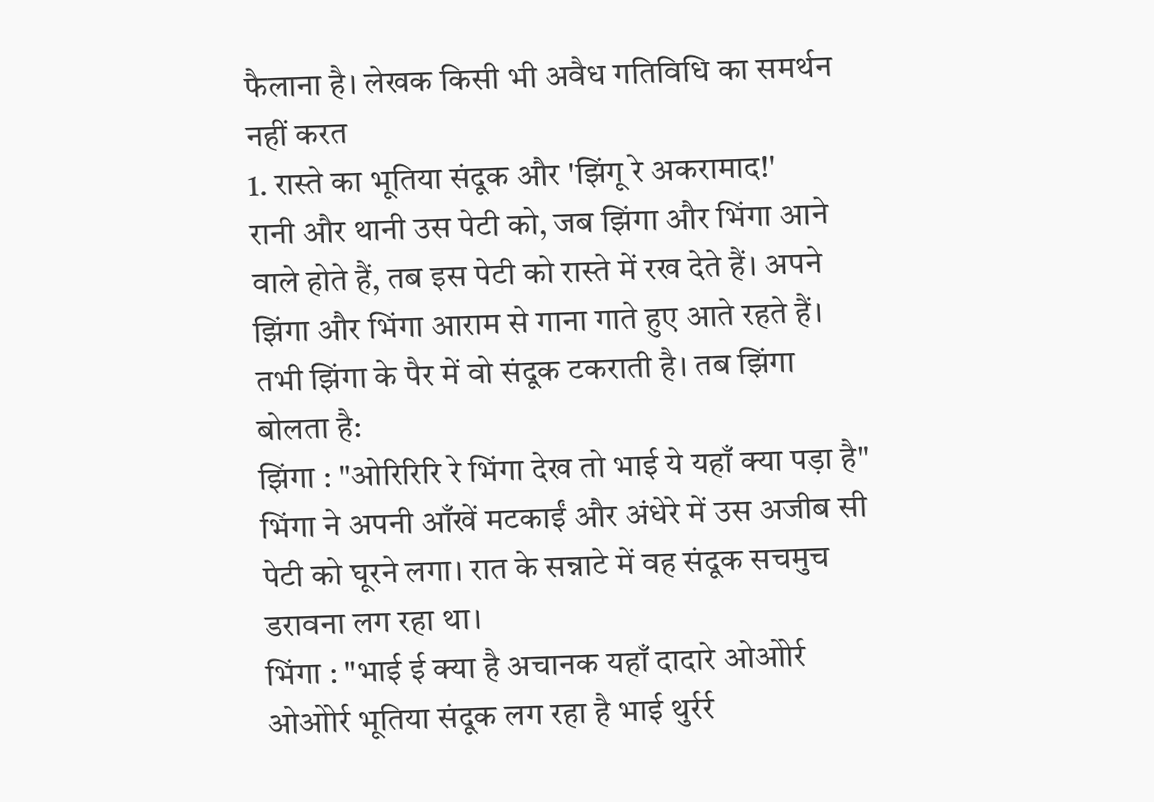फैलाना है। लेखक किसी भी अवैध गतिविधि का समर्थन नहीं करत
1. रास्ते का भूतिया संदूक और 'झिंगू रे अकरामाद!'
रानी और थानी उस पेटी को, जब झिंगा और भिंगा आने वाले होते हैं, तब इस पेटी को रास्ते में रख देते हैं। अपने झिंगा और भिंगा आराम से गाना गाते हुए आते रहते हैं। तभी झिंगा के पैर में वो संदूक टकराती है। तब झिंगा बोलता है:
झिंगा : "ओरिरिरि रे भिंगा देख तो भाई ये यहाँ क्या पड़ा है"
भिंगा ने अपनी आँखें मटकाईं और अंधेरे में उस अजीब सी पेटी को घूरने लगा। रात के सन्नाटे में वह संदूक सचमुच डरावना लग रहा था।
भिंगा : "भाई ई क्या है अचानक यहाँ दादारे ओओोर्र ओओोर्र भूतिया संदूक लग रहा है भाई थुर्रर्र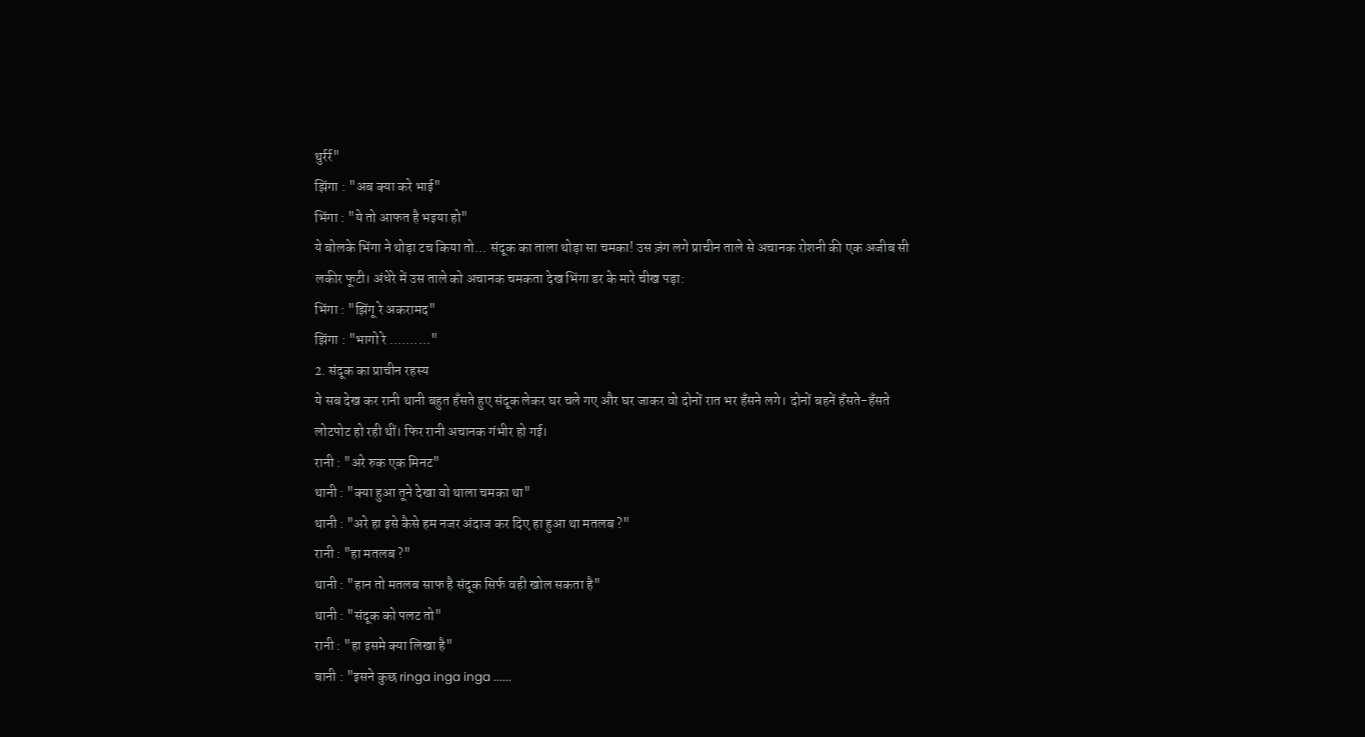थुर्रर्र"
झिंगा : "अब क्या करे भाई"
भिंगा : "ये तो आफत है भइया हो"
ये बोलके भिंगा ने थोड़ा टच किया तो... संदूक का ताला थोड़ा सा चमका! उस ज़ंग लगे प्राचीन ताले से अचानक रोशनी की एक अजीब सी लकीर फूटी। अंधेरे में उस ताले को अचानक चमकता देख भिंगा डर के मारे चीख पड़ा:
भिंगा : "झिंगू रे अकरामद"
झिंगा : "भागो रे .........."
2. संदूक का प्राचीन रहस्य
ये सब देख कर रानी थानी बहुत हँसते हुए संदूक लेकर घर चले गए और घर जाकर वो दोनों रात भर हँसने लगे। दोनों बहनें हँसते-हँसते लोटपोट हो रही थीं। फिर रानी अचानक गंभीर हो गई।
रानी : "अरे रुक एक मिनट"
थानी : "क्या हुआ तूने देखा वो थाला चमका था"
थानी : "अरे हा इसे कैसे हम नजर अंदाज कर दिए हा हुआ था मतलब ?"
रानी : "हा मतलब ?"
थानी : "हान तो मतलब साफ है संदूक सिर्फ वही खोल सकता है"
थानी : "संदूक को पलट तो"
रानी : "हा इसमे क्या लिखा है"
बानी : "इसने कुछ ringa inga inga ......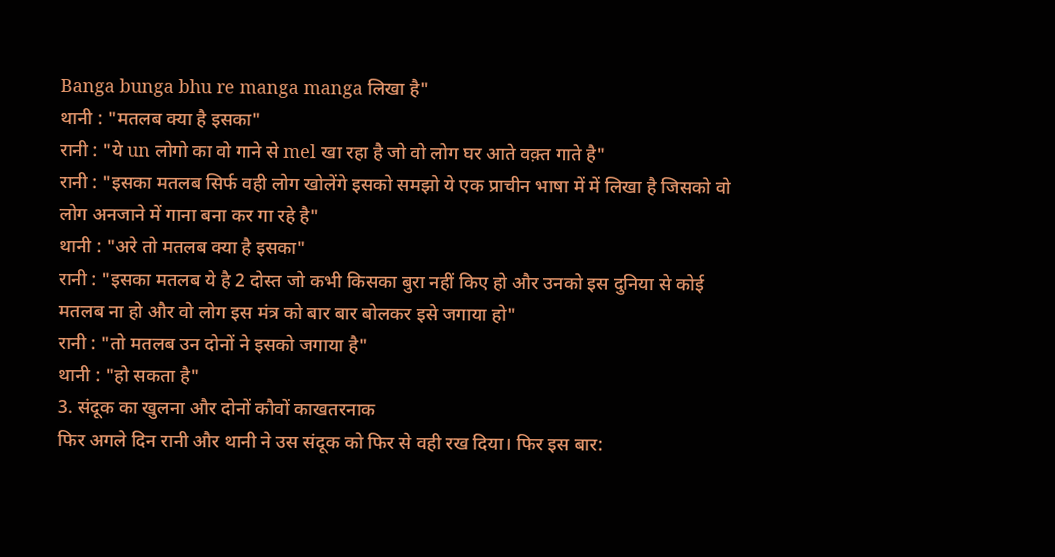Banga bunga bhu re manga manga लिखा है"
थानी : "मतलब क्या है इसका"
रानी : "ये un लोगो का वो गाने से mel खा रहा है जो वो लोग घर आते वक़्त गाते है"
रानी : "इसका मतलब सिर्फ वही लोग खोलेंगे इसको समझो ये एक प्राचीन भाषा में में लिखा है जिसको वो लोग अनजाने में गाना बना कर गा रहे है"
थानी : "अरे तो मतलब क्या है इसका"
रानी : "इसका मतलब ये है 2 दोस्त जो कभी किसका बुरा नहीं किए हो और उनको इस दुनिया से कोई मतलब ना हो और वो लोग इस मंत्र को बार बार बोलकर इसे जगाया हो"
रानी : "तो मतलब उन दोनों ने इसको जगाया है"
थानी : "हो सकता है"
3. संदूक का खुलना और दोनों कौवों काखतरनाक
फिर अगले दिन रानी और थानी ने उस संदूक को फिर से वही रख दिया। फिर इस बार: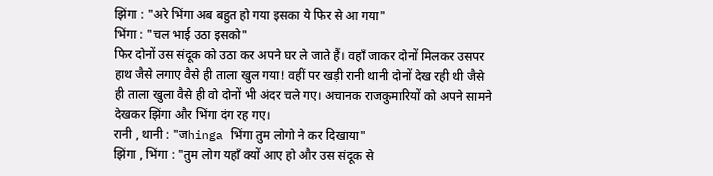झिंगा : "अरे भिंगा अब बहुत हो गया इसका ये फिर से आ गया"
भिंगा : "चल भाई उठा इसको"
फिर दोनों उस संदूक को उठा कर अपने घर ले जाते हैं। वहाँ जाकर दोनों मिलकर उसपर हाथ जैसे लगाए वैसे ही ताला खुल गया! वहीं पर खड़ी रानी थानी दोनों देख रही थी जैसे ही ताला खुला वैसे ही वो दोनों भी अंदर चले गए। अचानक राजकुमारियों को अपने सामने देखकर झिंगा और भिंगा दंग रह गए।
रानी , थानी : "जhinga भिंगा तुम लोगो ने कर दिखाया"
झिंगा , भिंगा : "तुम लोग यहाँ क्यों आए हो और उस संदूक से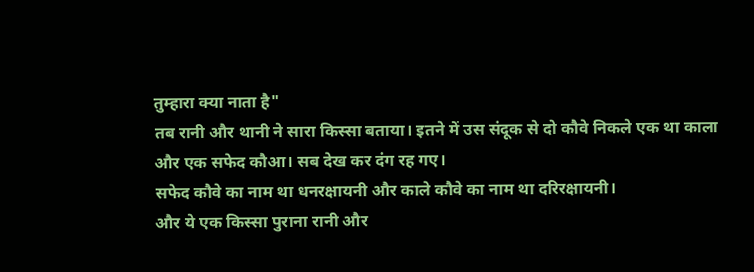तुम्हारा क्या नाता है"
तब रानी और थानी ने सारा किस्सा बताया। इतने में उस संदूक से दो कौवे निकले एक था काला और एक सफेद कौआ। सब देख कर दंग रह गए।
सफेद कौवे का नाम था धनरक्षायनी और काले कौवे का नाम था दरिरक्षायनी।
और ये एक किस्सा पुराना रानी और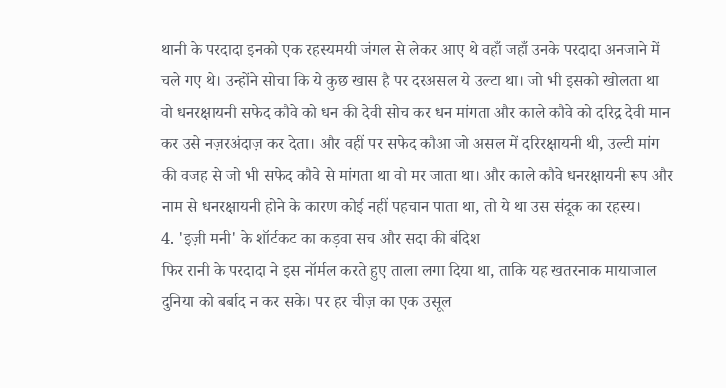थानी के परदादा इनको एक रहस्यमयी जंगल से लेकर आए थे वहाँ जहाँ उनके परदादा अनजाने में चले गए थे। उन्होंने सोचा कि ये कुछ खास है पर दरअसल ये उल्टा था। जो भी इसको खोलता था वो धनरक्षायनी सफेद कौवे को धन की देवी सोच कर धन मांगता और काले कौवे को दरिद्र देवी मान कर उसे नज़रअंदाज़ कर देता। और वहीं पर सफेद कौआ जो असल में दरिरक्षायनी थी, उल्टी मांग की वजह से जो भी सफेद कौवे से मांगता था वो मर जाता था। और काले कौवे धनरक्षायनी रूप और नाम से धनरक्षायनी होने के कारण कोई नहीं पहचान पाता था, तो ये था उस संदूक का रहस्य।
4. 'इज़ी मनी' के शॉर्टकट का कड़वा सच और सदा की बंदिश
फिर रानी के परदादा ने इस नॉर्मल करते हुए ताला लगा दिया था, ताकि यह खतरनाक मायाजाल दुनिया को बर्बाद न कर सके। पर हर चीज़ का एक उसूल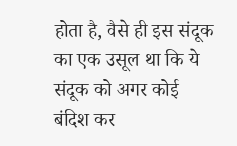होता है, वैसे ही इस संदूक का एक उसूल था कि ये संदूक को अगर कोई बंदिश कर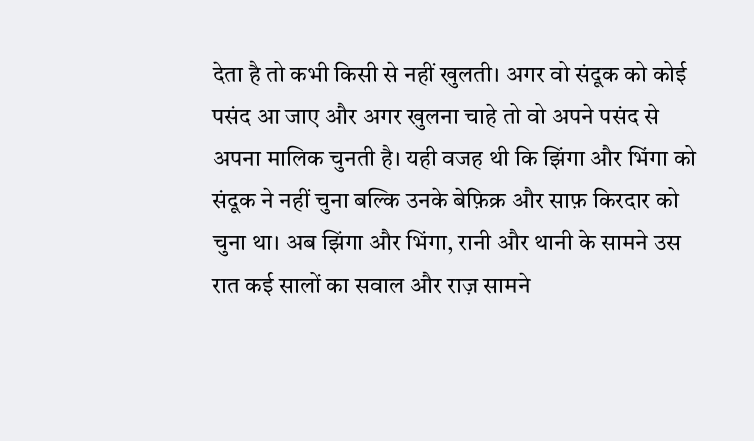देता है तो कभी किसी से नहीं खुलती। अगर वो संदूक को कोई पसंद आ जाए और अगर खुलना चाहे तो वो अपने पसंद से अपना मालिक चुनती है। यही वजह थी कि झिंगा और भिंगा को संदूक ने नहीं चुना बल्कि उनके बेफ़िक्र और साफ़ किरदार को चुना था। अब झिंगा और भिंगा, रानी और थानी के सामने उस रात कई सालों का सवाल और राज़ सामने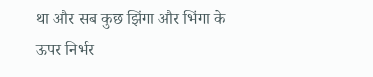था और सब कुछ झिंगा और भिंगा के ऊपर निर्भर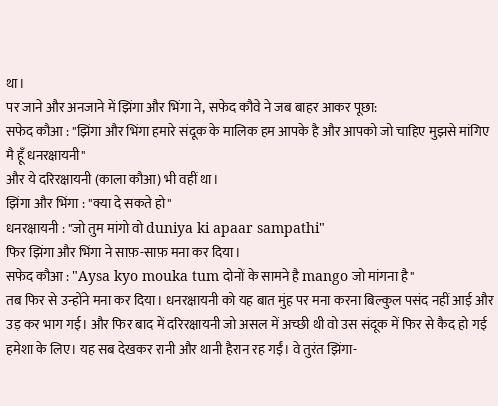था।
पर जाने और अनजाने में झिंगा और भिंगा ने, सफेद कौवे ने जब बाहर आकर पूछा:
सफेद कौआ : "झिंगा और भिंगा हमारे संदूक के मालिक हम आपके है और आपको जो चाहिए मुझसे मांगिए मै हूँ धनरक्षायनी"
और ये दरिरक्षायनी (काला कौआ) भी वहीं था।
झिंगा और भिंगा : "क्या दे सकते हो"
धनरक्षायनी : "जो तुम मांगो वो duniya ki apaar sampathi"
फिर झिंगा और भिंगा ने साफ़-साफ़ मना कर दिया।
सफेद कौआ : "Aysa kyo mouka tum दोनों के सामने है mango जो मांगना है"
तब फिर से उन्होंने मना कर दिया। धनरक्षायनी को यह बात मुंह पर मना करना बिल्कुल पसंद नहीं आई और उड़ कर भाग गई। और फिर बाद में दरिरक्षायनी जो असल में अच्छी थी वो उस संदूक में फिर से कैद हो गई हमेशा के लिए। यह सब देखकर रानी और थानी हैरान रह गईं। वे तुरंत झिंगा-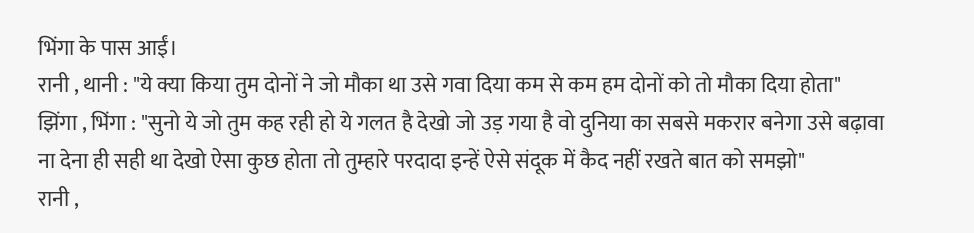भिंगा के पास आईं।
रानी , थानी : "ये क्या किया तुम दोनों ने जो मौका था उसे गवा दिया कम से कम हम दोनों को तो मौका दिया होता"
झिंगा , भिंगा : "सुनो ये जो तुम कह रही हो ये गलत है देखो जो उड़ गया है वो दुनिया का सबसे मकरार बनेगा उसे बढ़ावा ना देना ही सही था देखो ऐसा कुछ होता तो तुम्हारे परदादा इन्हें ऐसे संदूक में कैद नहीं रखते बात को समझो"
रानी ,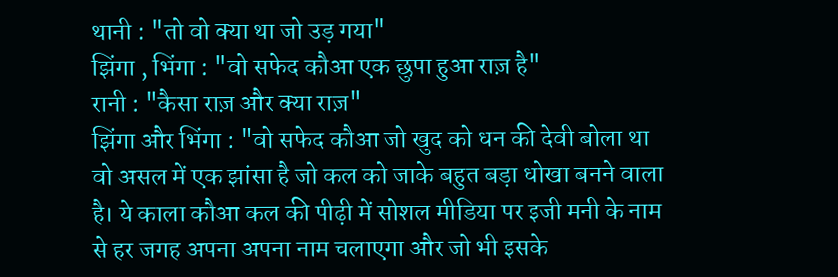थानी : "तो वो क्या था जो उड़ गया"
झिंगा , भिंगा : "वो सफेद कौआ एक छुपा हुआ राज़ है"
रानी : "कैसा राज़ और क्या राज़"
झिंगा और भिंगा : "वो सफेद कौआ जो खुद को धन की देवी बोला था वो असल में एक झांसा है जो कल को जाके बहुत बड़ा धोखा बनने वाला है। ये काला कौआ कल की पीढ़ी में सोशल मीडिया पर इजी मनी के नाम से हर जगह अपना अपना नाम चलाएगा और जो भी इसके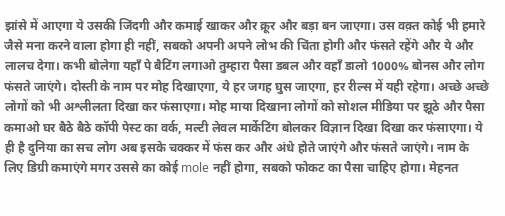झांसे में आएगा ये उसकी जिंदगी और कमाई खाकर और क्रूर और बड़ा बन जाएगा। उस वक़्त कोई भी हमारे जैसे मना करने वाला होगा ही नहीं, सबको अपनी अपने लोभ की चिंता होगी और फंसते रहेंगे और ये और लालच देगा। कभी बोलेगा यहाँ पे बैटिंग लगाओ तुम्हारा पैसा डबल और वहाँ डालो 1000% बोनस और लोग फंसते जाएंगे। दोस्ती के नाम पर मोह दिखाएगा, ये हर जगह घुस जाएगा, हर रील्स में यही रहेगा। अच्छे अच्छे लोगों को भी अश्लीलता दिखा कर फंसाएगा। मोह माया दिखाना लोगों को सोशल मीडिया पर झूठे और पैसा कमाओ घर बैठे बैठे कॉपी पेस्ट का वर्क, मल्टी लेवल मार्केटिंग बोलकर विज्ञान दिखा दिखा कर फंसाएगा। ये ही है दुनिया का सच लोग अब इसके चक्कर में फंस कर और अंधे होते जाएंगे और फंसते जाएंगे। नाम के लिए डिग्री कमाएंगे मगर उससे का कोई mole नहीं होगा, सबको फोकट का पैसा चाहिए होगा। मेहनत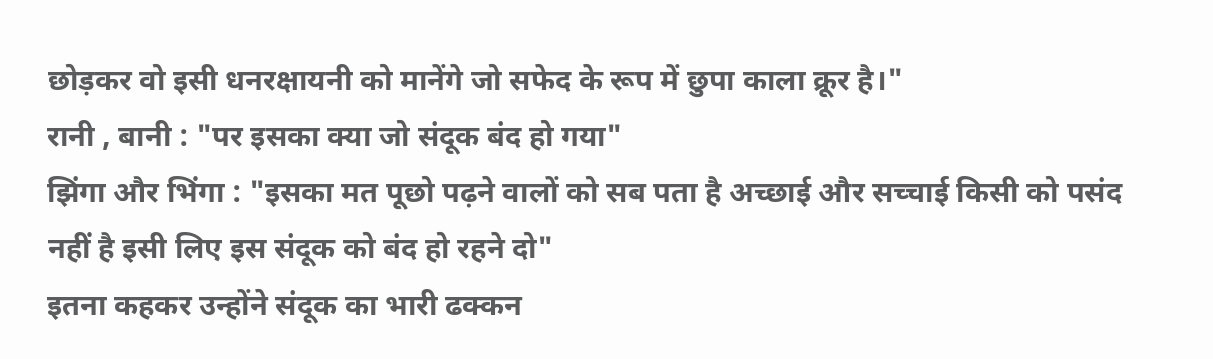छोड़कर वो इसी धनरक्षायनी को मानेंगे जो सफेद के रूप में छुपा काला क्रूर है।"
रानी , बानी : "पर इसका क्या जो संदूक बंद हो गया"
झिंगा और भिंगा : "इसका मत पूछो पढ़ने वालों को सब पता है अच्छाई और सच्चाई किसी को पसंद नहीं है इसी लिए इस संदूक को बंद हो रहने दो"
इतना कहकर उन्होंने संदूक का भारी ढक्कन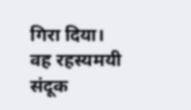गिरा दिया। वह रहस्यमयी संदूक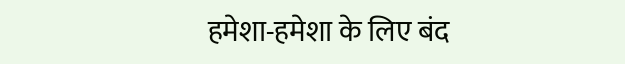हमेशा-हमेशा के लिए बंद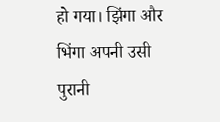हो गया। झिंगा और भिंगा अपनी उसी पुरानी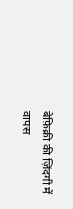बेफ़िक्री की ज़िंदगी में वापस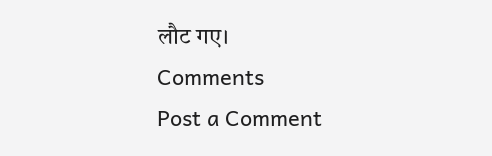लौट गए।
Comments
Post a Comment